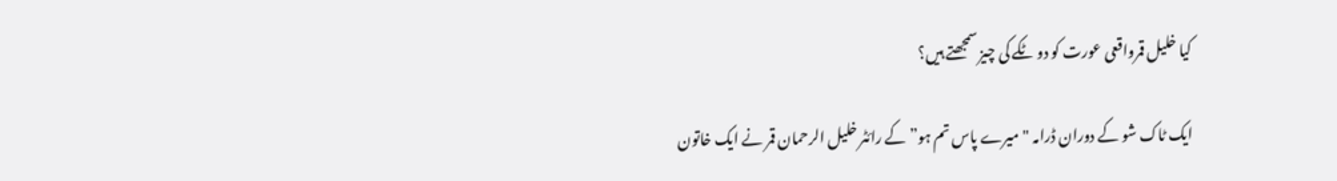کیا خلیل قمرواقعی عورت کو دو ٹکے کی چیز سمجھتے ہیں؟

ایک ٹاک شو کے دوران ڈرامہ "میرے پاس تم ہو” کے رائٹر خلیل الرحمان قمر نے ایک خاتون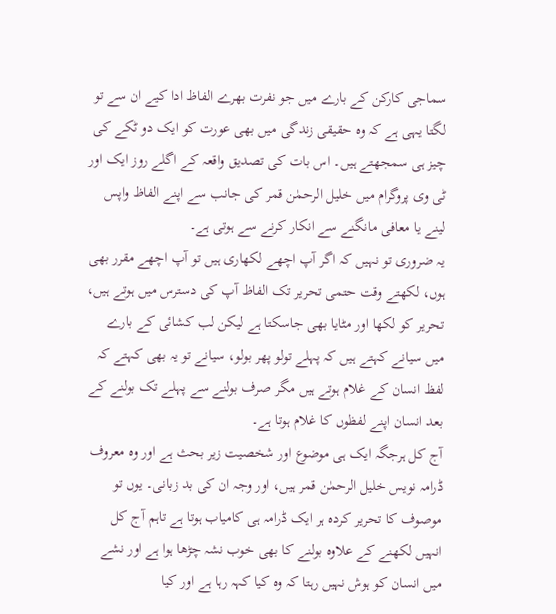سماجی کارکن کے بارے میں جو نفرت بھرے الفاظ ادا کیے ان سے تو لگتا یہی ہے کہ وہ حقیقی زندگی میں بھی عورت کو ایک دو ٹکے کی چیز ہی سمجھتے ہیں۔ اس بات کی تصدیق واقعہ کے اگلے روز ایک اور ٹی وی پروگرام میں خلیل الرحمٰن قمر کی جانب سے اپنے الفاظ واپس لینے یا معافی مانگنے سے انکار کرنے سے ہوتی ہے۔
یہ ضروری تو نہیں کہ اگر آپ اچھے لکھاری ہیں تو آپ اچھے مقرر بھی ہوں، لکھتے وقت حتمی تحریر تک الفاظ آپ کی دسترس میں ہوتے ہیں، تحریر کو لکھا اور مٹایا بھی جاسکتا ہے لیکن لب کشائی کے بارے میں سیانے کہتے ہیں کہ پہلے تولو پھر بولو، سیانے تو یہ بھی کہتے کہ لفظ انسان کے غلام ہوتے ہیں مگر صرف بولنے سے پہلے تک بولنے کے بعد انسان اپنے لفظوں کا غلام ہوتا ہے۔
آج کل ہرجگہ ایک ہی موضوع اور شخصیت زیر بحث ہے اور وہ معروف ڈرامہ نویس خلیل الرحمٰن قمر ہیں، اور وجہ ان کی بد زبانی۔ یوں تو موصوف کا تحریر کردہ ہر ایک ڈرامہ ہی کامیاب ہوتا ہے تاہم آج کل انہیں لکھنے کے علاوہ بولنے کا بھی خوب نشہ چڑھا ہوا ہے اور نشے میں انسان کو ہوش نہیں رہتا کہ وہ کیا کہہ رہا ہے اور کیا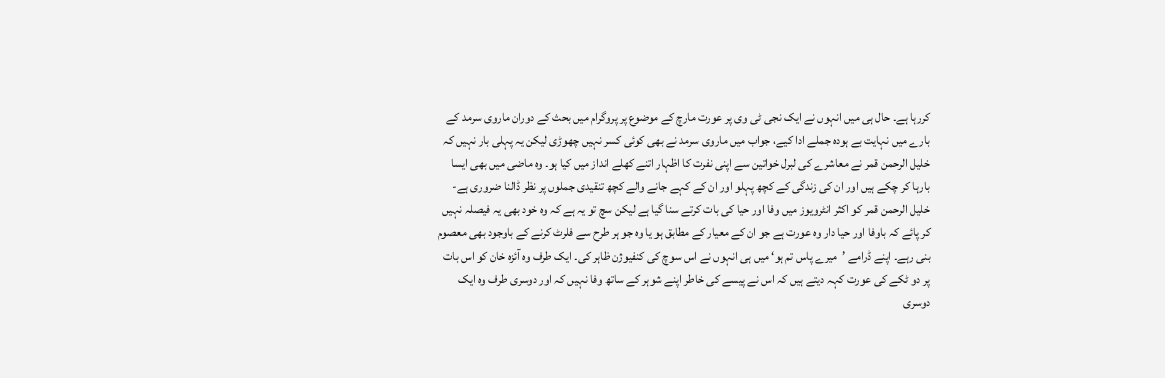کررہا ہے۔ حال ہی میں انہوں نے ایک نجی ٹی وی پر عورت مارچ کے موضوع پر پروگرام میں بحث کے دوران ماروی سرمد کے بارے میں نہایت بے ہودہ جملے ادا کیے، جواب میں ماروی سرمد نے بھی کوئی کسر نہیں چھوڑی لیکن یہ پہلی بار نہیں کہ خلیل الرحمن قمر نے معاشرے کی لبرل خواتین سے اپنی نفرت کا اظہار اتنے کھلے انداز میں کیا ہو۔ وہ ماضی میں بھی ایسا بارہا کر چکے ہیں اور ان کی زندگی کے کچھ پہلو اور ان کے کہے جانے والے کچھ تنقیدی جملوں پر نظر ڈالنا ضروری ہے-
خلیل الرحمن قمر کو اکثر انٹرویوز میں وفا اور حیا کی بات کرتے سنا گیا ہے لیکن سچ تو یہ ہے کہ وہ خود بھی یہ فیصلہ نہیں کر پائے کہ باوفا اور حیا دار وہ عورت ہے جو ان کے معیار کے مطابق ہو یا وہ جو ہر طرح سے فلرٹ کرنے کے باوجود بھی معصوم بنی رہے۔ اپنے ڈرامے ’میرے پاس تم ہو‘ میں ہی انہوں نے اس سوچ کی کنفیوژن ظاہر کی۔ ایک طرف وہ آئزہ خان کو اس بات پر دو ٹکے کی عورت کہہ دیتے ہیں کہ اس نے پیسے کی خاطر اپنے شوہر کے ساتھ وفا نہیں کہ اور دوسری طرف وہ ایک دوسری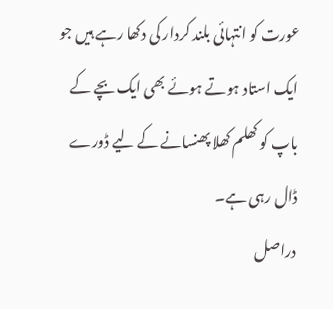عورت کو انتہائی بلند کردار کی دکھا رہے ہیں جو ایک استاد ہوتے ہوئے بھی ایک بچے کے باپ کو کھلم کھلا پھنسانے کے لیے ڈورے ڈال رہی ہے۔
دراصل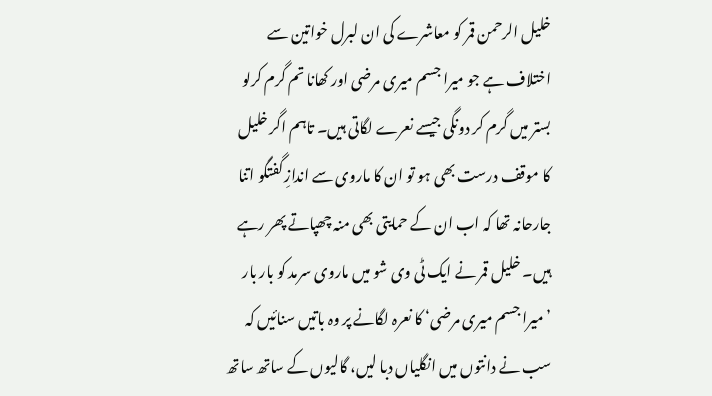خلیل الرحمن قمر کو معاشرے کی ان لبرل خواتین سے اختلاف ہے جو میرا جسم میری مرضی اور کھانا تم گرم کرلو بستر میں گرم کر دونگی جیسے نعرے لگاتی ہیں۔ تاہم اگر خلیل کا موقف درست بھی ہو تو ان کا ماروی سے اندازِ گفتگو اتنا جارحانہ تھا کہ اب ان کے حمایتی بھی منہ چھپاتے پھر رہے ہیں۔ خلیل قمر نے ایک ٹی وی شو میں ماروی سرمد کو بار بار ’میرا جسم میری مرضی‘ کا نعرہ لگانے پر وہ باتیں سنائیں کہ سب نے دانتوں میں انگلیاں دبا لیں، گالیوں کے ساتھ ساتھ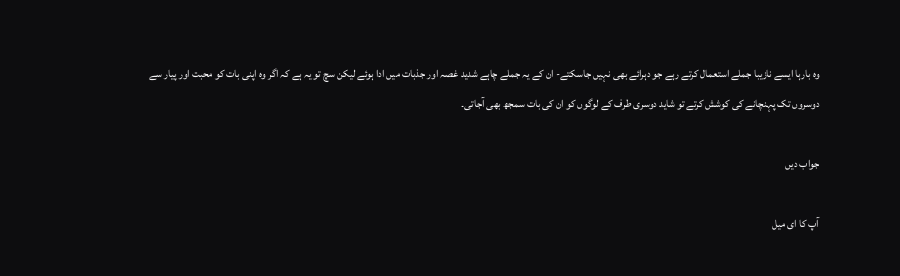وہ بارہا ایسے نازیبا جملے استعمال کرتے رہے جو دہرائے بھی نہیں جاسکتے- ان کے یہ جملے چاہے شدید غصہ اور جذبات میں ادا ہوئے لیکن سچ تو یہ ہے کہ اگر وہ اپنی بات کو محبت اور پیار سے دوسروں تک پہنچانے کی کوشش کرتے تو شاید دوسری طرف کے لوگوں کو ان کی بات سمجھ بھی آجاتی۔

جواب دیں

آپ کا ای میل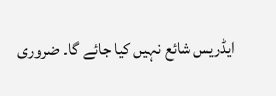ایڈریس شائع نہیں کیا جائے گا۔ ضروری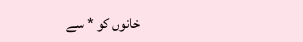خانوں کو * سے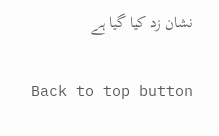نشان زد کیا گیا ہے

Back to top button